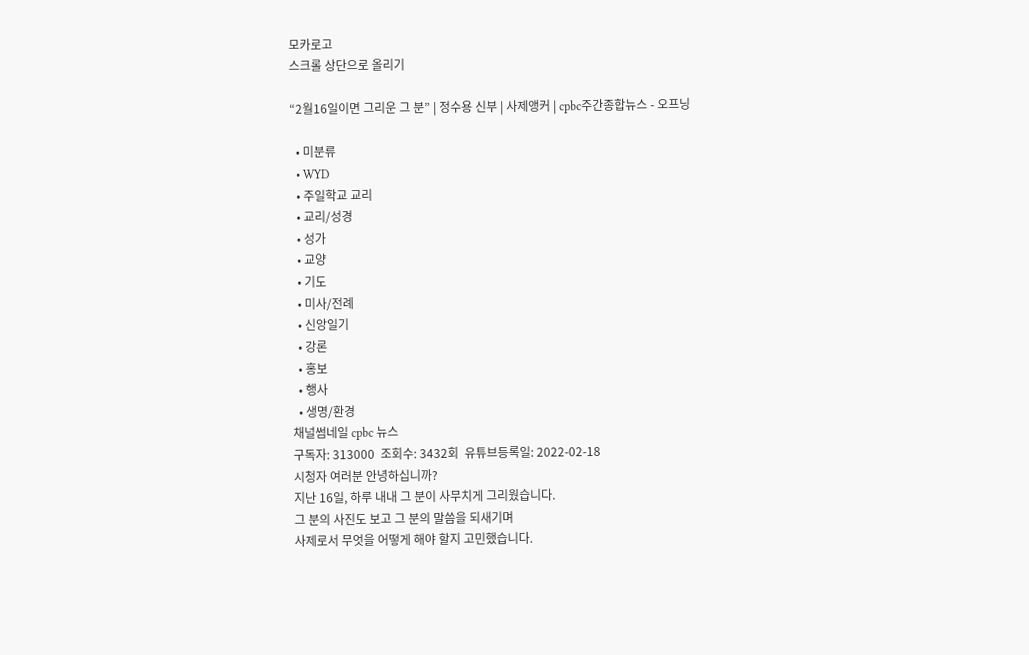모카로고
스크롤 상단으로 올리기

“2월16일이면 그리운 그 분” | 정수용 신부 | 사제앵커 | cpbc주간종합뉴스 - 오프닝

  • 미분류
  • WYD
  • 주일학교 교리
  • 교리/성경
  • 성가
  • 교양
  • 기도
  • 미사/전례
  • 신앙일기
  • 강론
  • 홍보
  • 행사
  • 생명/환경
채널썸네일 cpbc 뉴스
구독자: 313000  조회수: 3432회  유튜브등록일: 2022-02-18
시청자 여러분 안녕하십니까?
지난 16일, 하루 내내 그 분이 사무치게 그리웠습니다.
그 분의 사진도 보고 그 분의 말씀을 되새기며
사제로서 무엇을 어떻게 해야 할지 고민했습니다.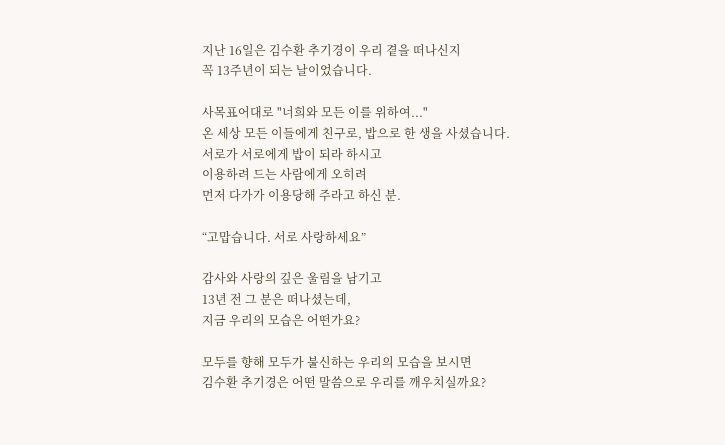지난 16일은 김수환 추기경이 우리 곁을 떠나신지
꼭 13주년이 되는 날이었습니다.

사목표어대로 "너희와 모든 이를 위하여..."
온 세상 모든 이들에게 친구로, 밥으로 한 생을 사셨습니다.
서로가 서로에게 밥이 되라 하시고
이용하려 드는 사람에게 오히려
먼저 다가가 이용당해 주라고 하신 분.

“고맙습니다. 서로 사랑하세요”

감사와 사랑의 깊은 울림을 남기고
13년 전 그 분은 떠나셨는데,
지금 우리의 모습은 어떤가요?

모두를 향해 모두가 불신하는 우리의 모습을 보시면
김수환 추기경은 어떤 말씀으로 우리를 깨우치실까요?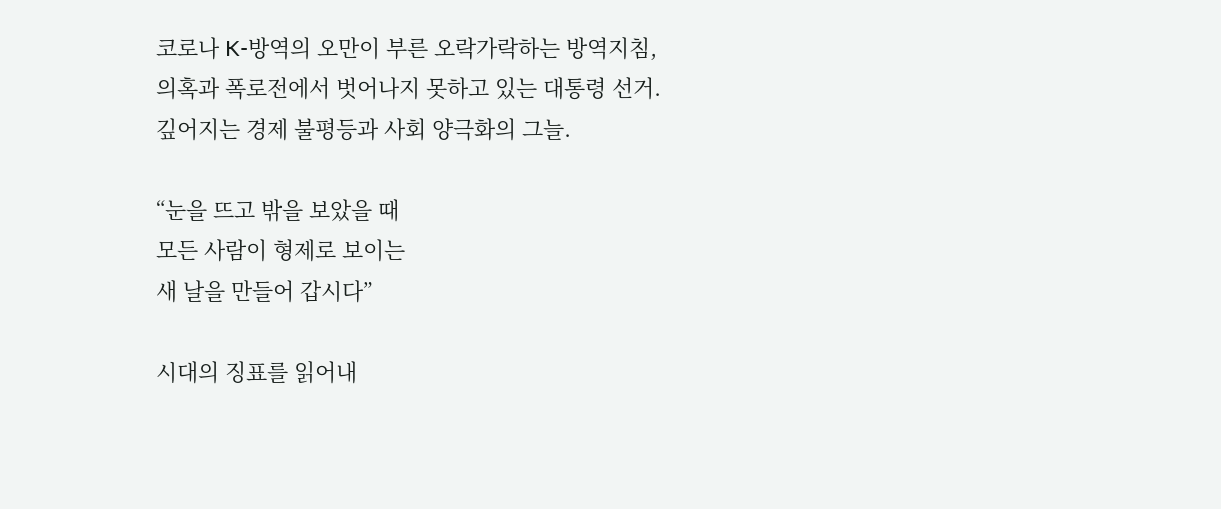코로나 K-방역의 오만이 부른 오락가락하는 방역지침,
의혹과 폭로전에서 벗어나지 못하고 있는 대통령 선거.
깊어지는 경제 불평등과 사회 양극화의 그늘.

“눈을 뜨고 밖을 보았을 때
모든 사람이 형제로 보이는
새 날을 만들어 갑시다”

시대의 징표를 읽어내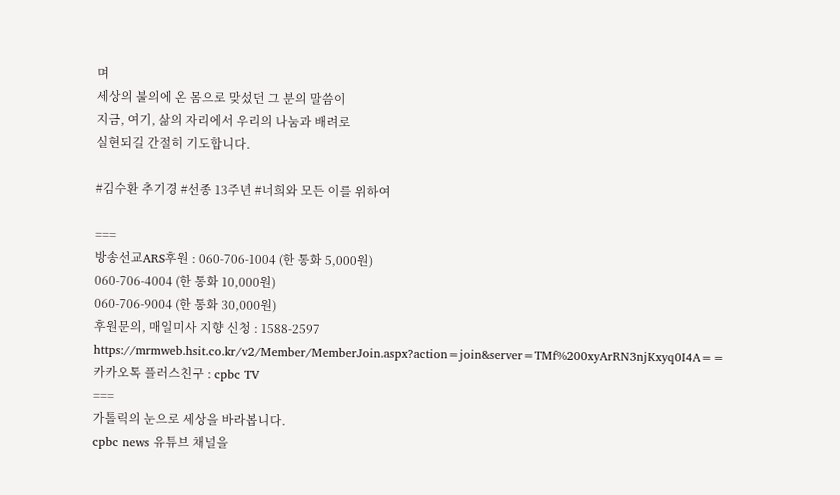며
세상의 불의에 온 몸으로 맞섰던 그 분의 말씀이
지금, 여기, 삶의 자리에서 우리의 나눔과 배려로
실현되길 간절히 기도합니다.

#김수환 추기경 #선종 13주년 #너희와 모든 이를 위하여

===
방송선교ARS후원 : 060-706-1004 (한 통화 5,000원)
060-706-4004 (한 통화 10,000원)
060-706-9004 (한 통화 30,000원)
후원문의, 매일미사 지향 신청 : 1588-2597
https://mrmweb.hsit.co.kr/v2/Member/MemberJoin.aspx?action=join&server=TMf%200xyArRN3njKxyq0I4A==
카카오톡 플러스친구 : cpbc TV
===
가톨릭의 눈으로 세상을 바라봅니다.
cpbc news 유튜브 채널을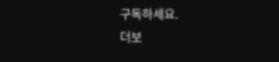구독하세요.
더보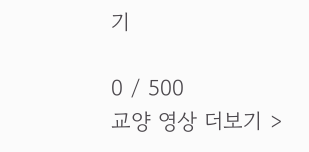기

0 / 500
교양 영상 더보기 >